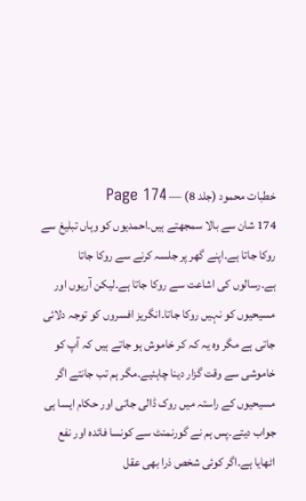خطبات محمود (جلد 8) — Page 174
174 شان سے بالا سمجھتے ہیں۔احمدیوں کو وہاں تبلیغ سے روکا جاتا ہے۔اپنے گھر پر جلسہ کرنے سے روکا جاتا ہے۔رسالوں کی اشاعت سے روکا جاتا ہے۔لیکن آریوں اور مسیحیوں کو نہیں روکا جاتا۔انگریز افسروں کو توجہ دلائی جاتی ہے مگر وہ یہ کہ کر خاموش ہو جاتے ہیں کہ آپ کو خاموشی سے وقت گزار دینا چاہئیے۔مگر ہم تب جانتے اگر مسیحیوں کے راستہ میں روک ڈالی جاتی اور حکام ایسا ہی جواب دیتے۔پس ہم نے گورنمنٹ سے کونسا فائدہ اور نفع اٹھایا ہے۔اگر کوئی شخص ذرا بھی عقل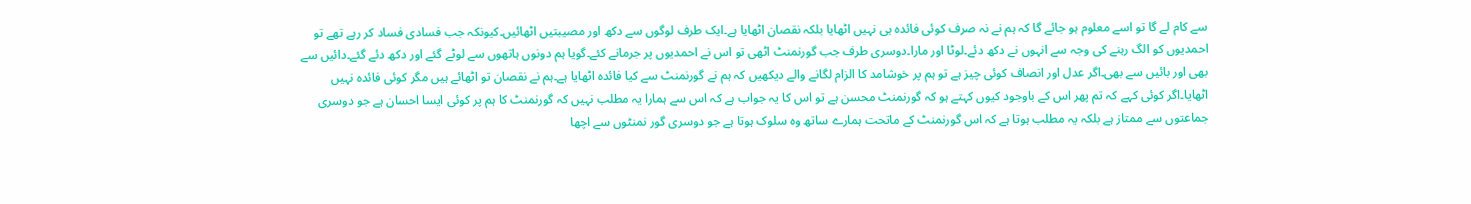سے کام لے گا تو اسے معلوم ہو جائے گا کہ ہم نے نہ صرف کوئی فائدہ ہی نہیں اٹھایا بلکہ نقصان اٹھایا ہے۔ایک طرف لوگوں سے دکھ اور مصیبتیں اٹھائیں۔کیونکہ جب فسادی فساد کر رہے تھے تو احمدیوں کو الگ رہنے کی وجہ سے انہوں نے دکھ دئے۔لوٹا اور مارا۔دوسری طرف جب گورنمنٹ اٹھی تو اس نے احمدیوں پر جرمانے کئے۔گویا ہم دونوں ہاتھوں سے لوٹے گئے اور دکھ دئے گئے۔دائیں سے بھی اور بائیں سے بھی۔اگر عدل اور انصاف کوئی چیز ہے تو ہم پر خوشامد کا الزام لگانے والے دیکھیں کہ ہم نے گورنمنٹ سے کیا فائدہ اٹھایا ہے۔ہم نے نقصان تو اٹھائے ہیں مگر کوئی فائدہ نہیں اٹھایا۔اگر کوئی کہے کہ تم پھر اس کے باوجود کیوں کہتے ہو کہ گورنمنٹ محسن ہے تو اس کا یہ جواب ہے کہ اس سے ہمارا یہ مطلب نہیں کہ گورنمنٹ کا ہم پر کوئی ایسا احسان ہے جو دوسری جماعتوں سے ممتاز ہے بلکہ یہ مطلب ہوتا ہے کہ اس گورنمنٹ کے ماتحت ہمارے ساتھ وہ سلوک ہوتا ہے جو دوسری گور نمنٹوں سے اچھا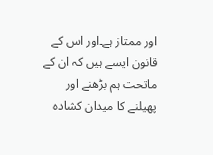اور ممتاز ہے۔اور اس کے قانون ایسے ہیں کہ ان کے ماتحت ہم بڑھنے اور پھیلنے کا میدان کشادہ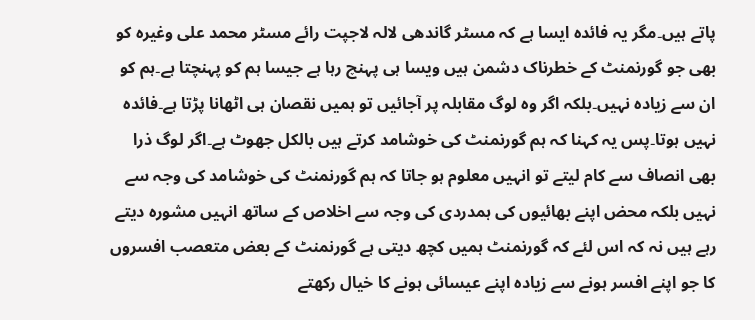پاتے ہیں۔مگر یہ فائدہ ایسا ہے کہ مسٹر گاندھی لالہ لاجپت رائے مسٹر محمد علی وغیرہ کو بھی جو گورنمنٹ کے خطرناک دشمن ہیں ویسا ہی پہنچ رہا ہے جیسا ہم کو پہنچتا ہے۔ہم کو ان سے زیادہ نہیں۔بلکہ اگر وہ لوگ مقابلہ پر آجائیں تو ہمیں نقصان ہی اٹھانا پڑتا ہے۔فائدہ نہیں ہوتا۔پس یہ کہنا کہ ہم گورنمنٹ کی خوشامد کرتے ہیں بالکل جھوٹ ہے۔اگر لوگ ذرا بھی انصاف سے کام لیتے تو انہیں معلوم ہو جاتا کہ ہم گورنمنٹ کی خوشامد کی وجہ سے نہیں بلکہ محض اپنے بھائیوں کی ہمدردی کی وجہ سے اخلاص کے ساتھ انہیں مشورہ دیتے رہے ہیں نہ کہ اس لئے کہ گورنمنٹ ہمیں کچھ دیتی ہے گورنمنٹ کے بعض متعصب افسروں کا جو اپنے افسر ہونے سے زیادہ اپنے عیسائی ہونے کا خیال رکھتے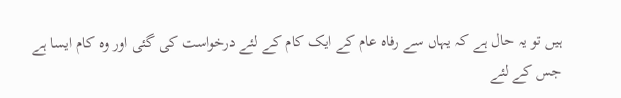ہیں تو یہ حال ہے کہ یہاں سے رفاہ عام کے ایک کام کے لئے درخواست کی گئی اور وہ کام ایسا ہے جس کے لئے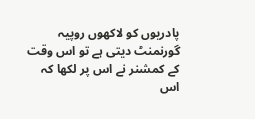پادریوں کو لاکھوں روپیہ گورنمنٹ دیتی ہے تو اس وقت کے کمشنر نے اس پر لکھا کہ اس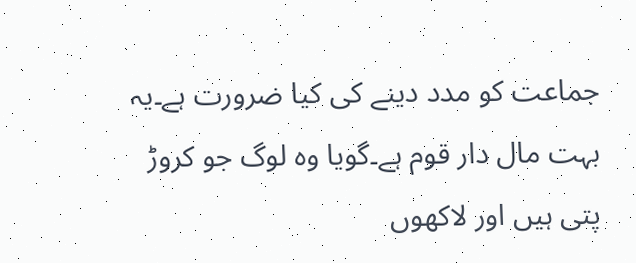جماعت کو مدد دینے کی کیا ضرورت ہے۔یہ بہت مال دار قوم ہے۔گویا وہ لوگ جو کروڑ پتی ہیں اور لاکھوں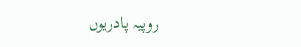روپیہ پادریوں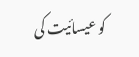کو عیسائیت کی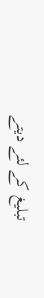تبلیغ کے لئے دیتے